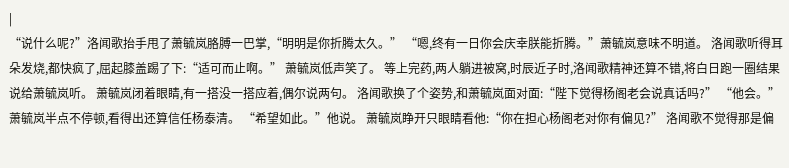|
“说什么呢?”洛闻歌抬手甩了萧毓岚胳膊一巴掌,“明明是你折腾太久。” “嗯,终有一日你会庆幸朕能折腾。”萧毓岚意味不明道。 洛闻歌听得耳朵发烧,都快疯了,屈起膝盖踢了下:“适可而止啊。” 萧毓岚低声笑了。 等上完药,两人躺进被窝,时辰近子时,洛闻歌精神还算不错,将白日跑一圈结果说给萧毓岚听。 萧毓岚闭着眼睛,有一搭没一搭应着,偶尔说两句。 洛闻歌换了个姿势,和萧毓岚面对面:“陛下觉得杨阁老会说真话吗?” “他会。”萧毓岚半点不停顿,看得出还算信任杨泰清。 “希望如此。”他说。 萧毓岚睁开只眼睛看他:“你在担心杨阁老对你有偏见?” 洛闻歌不觉得那是偏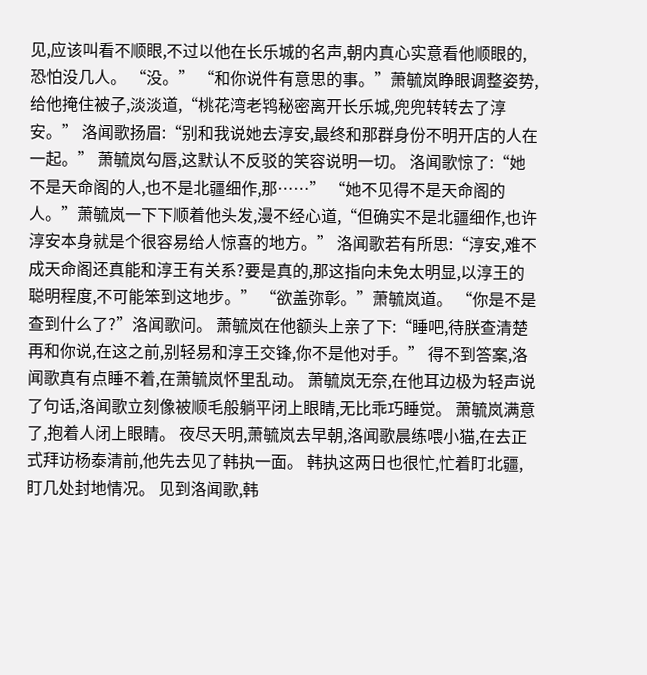见,应该叫看不顺眼,不过以他在长乐城的名声,朝内真心实意看他顺眼的,恐怕没几人。 “没。” “和你说件有意思的事。”萧毓岚睁眼调整姿势,给他掩住被子,淡淡道,“桃花湾老鸨秘密离开长乐城,兜兜转转去了淳安。” 洛闻歌扬眉:“别和我说她去淳安,最终和那群身份不明开店的人在一起。” 萧毓岚勾唇,这默认不反驳的笑容说明一切。 洛闻歌惊了:“她不是天命阁的人,也不是北疆细作,那……” “她不见得不是天命阁的人。”萧毓岚一下下顺着他头发,漫不经心道,“但确实不是北疆细作,也许淳安本身就是个很容易给人惊喜的地方。” 洛闻歌若有所思:“淳安,难不成天命阁还真能和淳王有关系?要是真的,那这指向未免太明显,以淳王的聪明程度,不可能笨到这地步。” “欲盖弥彰。”萧毓岚道。 “你是不是查到什么了?”洛闻歌问。 萧毓岚在他额头上亲了下:“睡吧,待朕查清楚再和你说,在这之前,别轻易和淳王交锋,你不是他对手。” 得不到答案,洛闻歌真有点睡不着,在萧毓岚怀里乱动。 萧毓岚无奈,在他耳边极为轻声说了句话,洛闻歌立刻像被顺毛般躺平闭上眼睛,无比乖巧睡觉。 萧毓岚满意了,抱着人闭上眼睛。 夜尽天明,萧毓岚去早朝,洛闻歌晨练喂小猫,在去正式拜访杨泰清前,他先去见了韩执一面。 韩执这两日也很忙,忙着盯北疆,盯几处封地情况。 见到洛闻歌,韩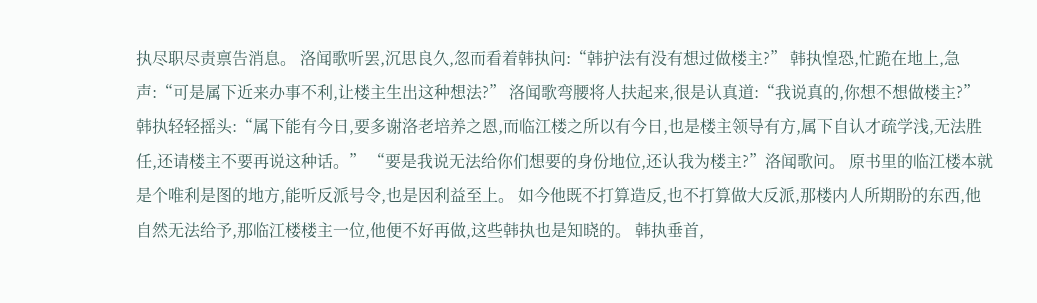执尽职尽责禀告消息。 洛闻歌听罢,沉思良久,忽而看着韩执问:“韩护法有没有想过做楼主?” 韩执惶恐,忙跪在地上,急声:“可是属下近来办事不利,让楼主生出这种想法?” 洛闻歌弯腰将人扶起来,很是认真道:“我说真的,你想不想做楼主?” 韩执轻轻摇头:“属下能有今日,要多谢洛老培养之恩,而临江楼之所以有今日,也是楼主领导有方,属下自认才疏学浅,无法胜任,还请楼主不要再说这种话。” “要是我说无法给你们想要的身份地位,还认我为楼主?”洛闻歌问。 原书里的临江楼本就是个唯利是图的地方,能听反派号令,也是因利益至上。 如今他既不打算造反,也不打算做大反派,那楼内人所期盼的东西,他自然无法给予,那临江楼楼主一位,他便不好再做,这些韩执也是知晓的。 韩执垂首,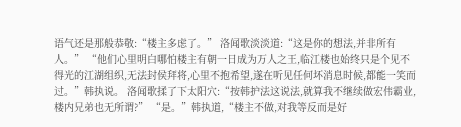语气还是那般恭敬:“楼主多虑了。” 洛闻歌淡淡道:“这是你的想法,并非所有人。” “他们心里明白哪怕楼主有朝一日成为万人之王,临江楼也始终只是个见不得光的江湖组织,无法封侯拜将,心里不抱希望,遂在听见任何坏消息时候,都能一笑而过。”韩执说。 洛闻歌揉了下太阳穴:“按韩护法这说法,就算我不继续做宏伟霸业,楼内兄弟也无所谓?” “是。”韩执道,“楼主不做,对我等反而是好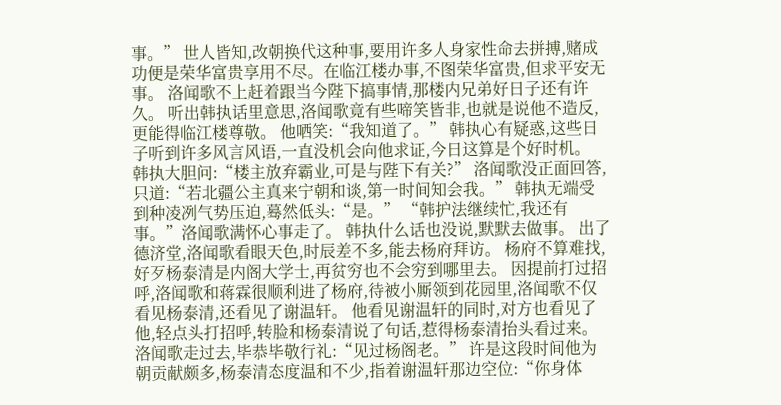事。” 世人皆知,改朝换代这种事,要用许多人身家性命去拼搏,赌成功便是荣华富贵享用不尽。在临江楼办事,不图荣华富贵,但求平安无事。 洛闻歌不上赶着跟当今陛下搞事情,那楼内兄弟好日子还有许久。 听出韩执话里意思,洛闻歌竟有些啼笑皆非,也就是说他不造反,更能得临江楼尊敬。 他哂笑:“我知道了。” 韩执心有疑惑,这些日子听到许多风言风语,一直没机会向他求证,今日这算是个好时机。 韩执大胆问:“楼主放弃霸业,可是与陛下有关?” 洛闻歌没正面回答,只道:“若北疆公主真来宁朝和谈,第一时间知会我。” 韩执无端受到种凌冽气势压迫,蓦然低头:“是。” “韩护法继续忙,我还有事。”洛闻歌满怀心事走了。 韩执什么话也没说,默默去做事。 出了德济堂,洛闻歌看眼天色,时辰差不多,能去杨府拜访。 杨府不算难找,好歹杨泰清是内阁大学士,再贫穷也不会穷到哪里去。 因提前打过招呼,洛闻歌和蒋霖很顺利进了杨府,待被小厮领到花园里,洛闻歌不仅看见杨泰清,还看见了谢温轩。 他看见谢温轩的同时,对方也看见了他,轻点头打招呼,转脸和杨泰清说了句话,惹得杨泰清抬头看过来。 洛闻歌走过去,毕恭毕敬行礼:“见过杨阁老。” 许是这段时间他为朝贡献颇多,杨泰清态度温和不少,指着谢温轩那边空位:“你身体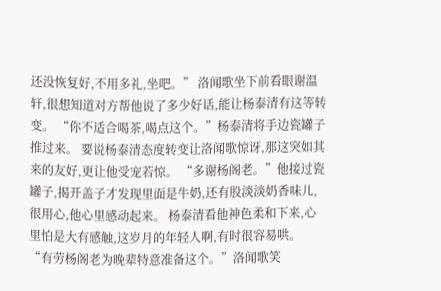还没恢复好,不用多礼,坐吧。” 洛闻歌坐下前看眼谢温轩,很想知道对方帮他说了多少好话,能让杨泰清有这等转变。 “你不适合喝茶,喝点这个。”杨泰清将手边瓷罐子推过来。 要说杨泰清态度转变让洛闻歌惊讶,那这突如其来的友好,更让他受宠若惊。 “多谢杨阁老。”他接过瓷罐子,揭开盖子才发现里面是牛奶,还有股淡淡奶香味儿,很用心,他心里感动起来。 杨泰清看他神色柔和下来,心里怕是大有感触,这岁月的年轻人啊,有时很容易哄。 “有劳杨阁老为晚辈特意准备这个。”洛闻歌笑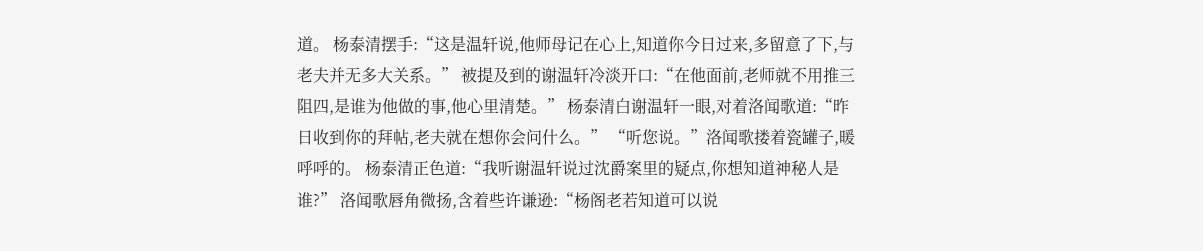道。 杨泰清摆手:“这是温轩说,他师母记在心上,知道你今日过来,多留意了下,与老夫并无多大关系。” 被提及到的谢温轩冷淡开口:“在他面前,老师就不用推三阻四,是谁为他做的事,他心里清楚。” 杨泰清白谢温轩一眼,对着洛闻歌道:“昨日收到你的拜帖,老夫就在想你会问什么。” “听您说。”洛闻歌搂着瓷罐子,暖呼呼的。 杨泰清正色道:“我听谢温轩说过沈爵案里的疑点,你想知道神秘人是谁?” 洛闻歌唇角微扬,含着些许谦逊:“杨阁老若知道可以说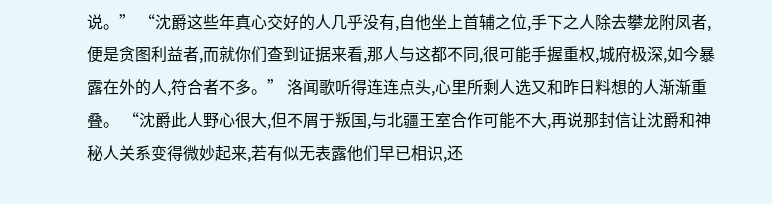说。” “沈爵这些年真心交好的人几乎没有,自他坐上首辅之位,手下之人除去攀龙附凤者,便是贪图利益者,而就你们查到证据来看,那人与这都不同,很可能手握重权,城府极深,如今暴露在外的人,符合者不多。” 洛闻歌听得连连点头,心里所剩人选又和昨日料想的人渐渐重叠。 “沈爵此人野心很大,但不屑于叛国,与北疆王室合作可能不大,再说那封信让沈爵和神秘人关系变得微妙起来,若有似无表露他们早已相识,还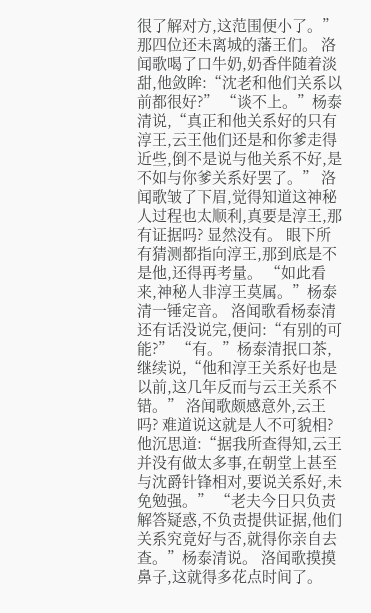很了解对方,这范围便小了。” 那四位还未离城的藩王们。 洛闻歌喝了口牛奶,奶香伴随着淡甜,他敛眸:“沈老和他们关系以前都很好?” “谈不上。”杨泰清说,“真正和他关系好的只有淳王,云王他们还是和你爹走得近些,倒不是说与他关系不好,是不如与你爹关系好罢了。” 洛闻歌皱了下眉,觉得知道这神秘人过程也太顺利,真要是淳王,那有证据吗? 显然没有。 眼下所有猜测都指向淳王,那到底是不是他,还得再考量。 “如此看来,神秘人非淳王莫属。”杨泰清一锤定音。 洛闻歌看杨泰清还有话没说完,便问:“有别的可能?” “有。”杨泰清抿口茶,继续说,“他和淳王关系好也是以前,这几年反而与云王关系不错。” 洛闻歌颇感意外,云王吗? 难道说这就是人不可貌相?他沉思道:“据我所查得知,云王并没有做太多事,在朝堂上甚至与沈爵针锋相对,要说关系好,未免勉强。” “老夫今日只负责解答疑惑,不负责提供证据,他们关系究竟好与否,就得你亲自去查。”杨泰清说。 洛闻歌摸摸鼻子,这就得多花点时间了。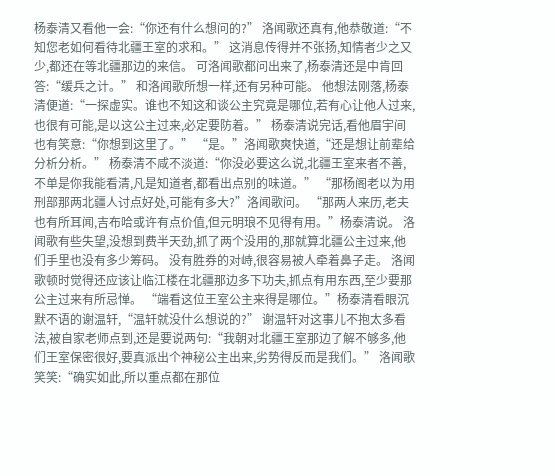杨泰清又看他一会:“你还有什么想问的?” 洛闻歌还真有,他恭敬道:“不知您老如何看待北疆王室的求和。” 这消息传得并不张扬,知情者少之又少,都还在等北疆那边的来信。 可洛闻歌都问出来了,杨泰清还是中肯回答:“缓兵之计。” 和洛闻歌所想一样,还有另种可能。 他想法刚落,杨泰清便道:“一探虚实。谁也不知这和谈公主究竟是哪位,若有心让他人过来,也很有可能,是以这公主过来,必定要防着。” 杨泰清说完话,看他眉宇间也有笑意:“你想到这里了。” “是。”洛闻歌爽快道,“还是想让前辈给分析分析。” 杨泰清不咸不淡道:“你没必要这么说,北疆王室来者不善,不单是你我能看清,凡是知道者,都看出点别的味道。” “那杨阁老以为用刑部那两北疆人讨点好处,可能有多大?”洛闻歌问。 “那两人来历,老夫也有所耳闻,吉布哈或许有点价值,但元明琅不见得有用。”杨泰清说。 洛闻歌有些失望,没想到费半天劲,抓了两个没用的,那就算北疆公主过来,他们手里也没有多少筹码。 没有胜券的对峙,很容易被人牵着鼻子走。 洛闻歌顿时觉得还应该让临江楼在北疆那边多下功夫,抓点有用东西,至少要那公主过来有所忌惮。 “端看这位王室公主来得是哪位。”杨泰清看眼沉默不语的谢温轩,“温轩就没什么想说的?” 谢温轩对这事儿不抱太多看法,被自家老师点到,还是要说两句:“我朝对北疆王室那边了解不够多,他们王室保密很好,要真派出个神秘公主出来,劣势得反而是我们。” 洛闻歌笑笑:“确实如此,所以重点都在那位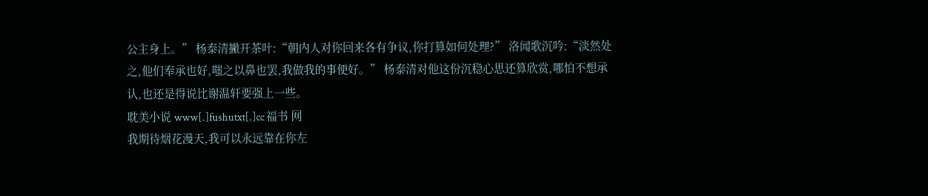公主身上。” 杨泰清撇开茶叶:“朝内人对你回来各有争议,你打算如何处理?” 洛闻歌沉吟:“淡然处之,他们奉承也好,嗤之以鼻也罢,我做我的事便好。” 杨泰清对他这份沉稳心思还算欣赏,哪怕不想承认,也还是得说比谢温轩要强上一些。
耽美小说 www[.]fushutxt[.]cc 福书 网
我期待烟花漫天,我可以永远靠在你左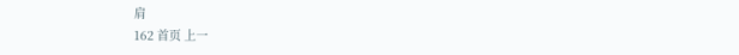肩
162 首页 上一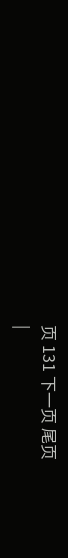页 131 下一页 尾页
|